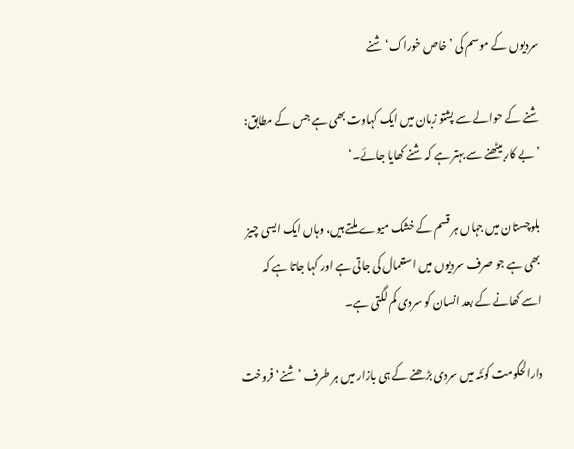سردیوں کے موسم کی ’خاص خوراک‘ شنے

شنے کے حوالے سے پشتو زبان میں ایک کہاوت بھی ہے جس کے مطابق: ’بے کار بیٹھنے سے بہتر ہے کہ شنے کھایا جائے۔‘

بلوچستان میں جہاں ہر قسم کے خشک میوے ملتے ہیں، وہاں ایک ایسی چیز بھی ہے جو صرف سردیوں میں استعمال کی جاتی ہے اور کہا جاتا ہے کہ اسے کھانے کے بعد انسان کو سردی کم لگتی ہے۔

دارالحکومت کوئٹہ میں سردی بڑھنے کے ہی بازار میں ہر طرف ’شنے‘ فروخت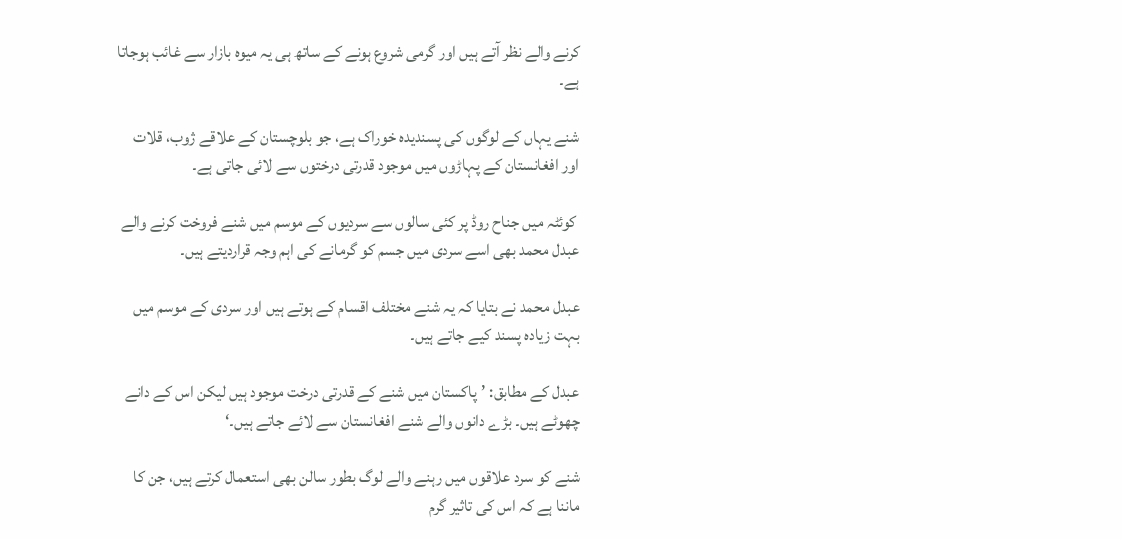کرنے والے نظر آتے ہیں اور گرمی شروع ہونے کے ساتھ ہی یہ میوہ بازار سے غائب ہوجاتا ہے۔

شنے یہاں کے لوگوں کی پسندیدہ خوراک ہے، جو بلوچستان کے علاقے ژوب، قلات اور افغانستان کے پہاڑوں میں موجود قدرتی درختوں سے لائی جاتی ہے۔

 کوئٹہ میں جناح روڈ پر کئی سالوں سے سردیوں کے موسم میں شنے فروخت کرنے والے عبدل محمد بھی اسے سردی میں جسم کو گرمانے کی اہم وجہ قراردیتے ہیں۔

عبدل محمد نے بتایا کہ یہ شنے مختلف اقسام کے ہوتے ہیں اور سردی کے موسم میں بہت زیادہ پسند کیے جاتے ہیں۔

عبدل کے مطابق: ’پاکستان میں شنے کے قدرتی درخت موجود ہیں لیکن اس کے دانے چھوٹے ہیں۔ بڑے دانوں والے شنے افغانستان سے لائے جاتے ہیں۔‘

شنے کو سرد علاقوں میں رہنے والے لوگ بطور سالن بھی استعمال کرتے ہیں، جن کا ماننا ہے کہ اس کی تاثیر گرم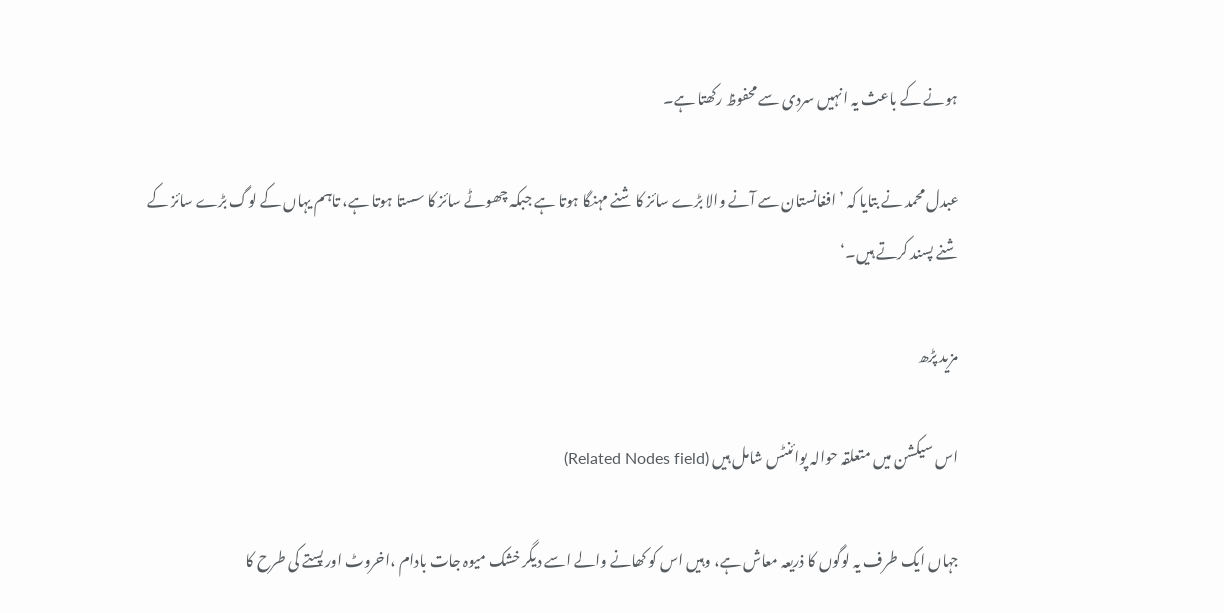ہونے کے باعث یہ انہیں سردی سے محفوظ رکھتا ہے۔

عبدل محمد نے بتایا کہ ’افغانستان سے آنے والا بڑے سائز کا شنے مہنگا ہوتا ہے جبکہ چھوٹے سائز کا سستا ہوتا ہے، تاہم یہاں کے لوگ بڑے سائز کے شنے پسند کرتے ہیں۔‘

مزید پڑھ

اس سیکشن میں متعلقہ حوالہ پوائنٹس شامل ہیں (Related Nodes field)

جہاں ایک طرف یہ لوگوں کا ذریعہ معاش ہے، وہیں اس کو کھانے والے اسے دیگر خشک میوہ جات بادام ،اخروٹ اور پستے کی طرح کا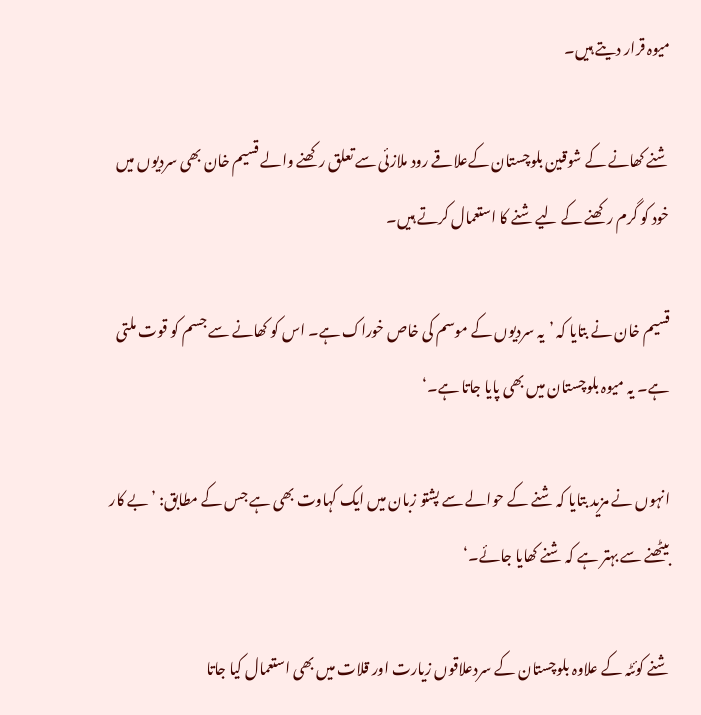میوہ قرار دیتے ہیں۔

شنے کھانے کے شوقین بلوچستان کےعلاقے رود ملازئی سے تعلق رکھنے والے قسیم خان بھی سردیوں میں خود کو گرم رکھنے کے لیے شنے کا استعمال کرتے ہیں۔

قسیم خان نے بتایا کہ ’یہ سردیوں کے موسم کی خاص خوراک ہے۔ اس کو کھانے سے جسم کو قوت ملتی ہے۔ یہ میوہ بلوچستان میں بھی پایا جاتا ہے۔‘

انہوں نے مزید بتایا کہ شنے کے حوالے سے پشتو زبان میں ایک کہاوت بھی ہے جس کے مطابق: ’بے کار بیٹھنے سے بہتر ہے کہ شنے کھایا جائے۔‘

شنے کوئٹہ کے علاوہ بلوچستان کے سردعلاقوں زیارت اور قلات میں بھی استعمال کیا جاتا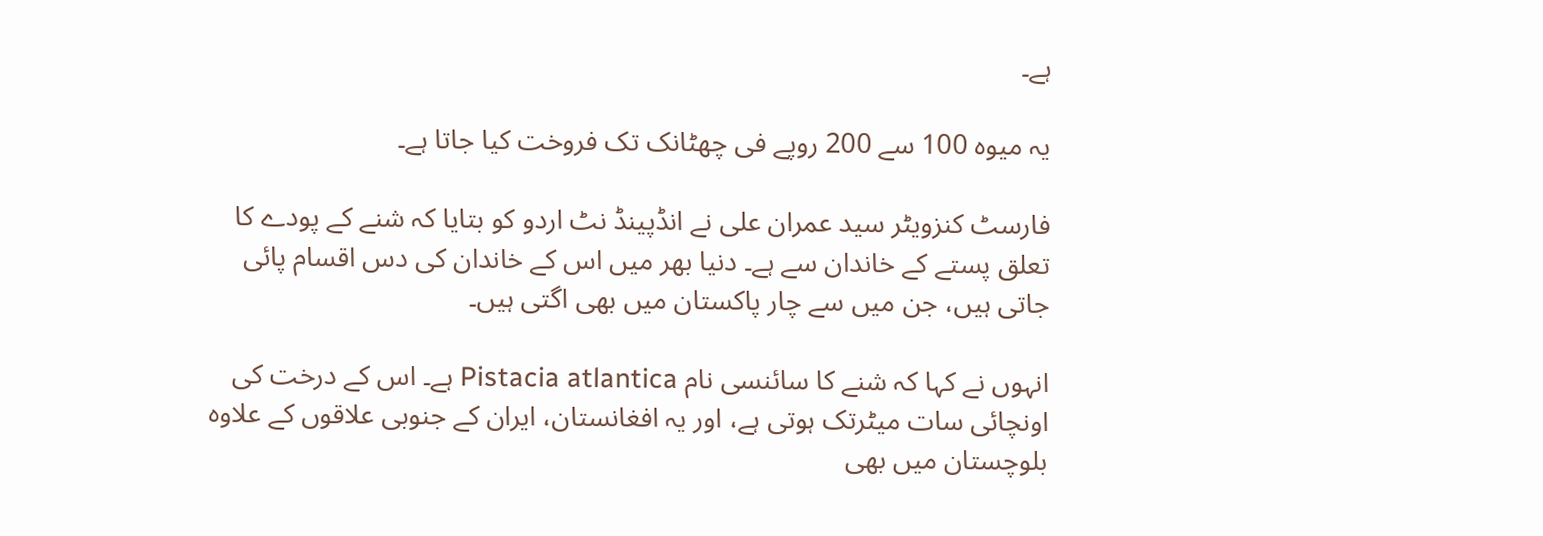ہے۔

یہ میوہ 100 سے 200 روپے فی چھٹانک تک فروخت کیا جاتا ہے۔

فارسٹ کنزویٹر سید عمران علی نے انڈپینڈ نٹ اردو کو بتایا کہ شنے کے پودے کا تعلق پستے کے خاندان سے ہے۔ دنیا بھر میں اس کے خاندان کی دس اقسام پائی جاتی ہیں، جن میں سے چار پاکستان میں بھی اگتی ہیں۔

انہوں نے کہا کہ شنے کا سائنسی نام Pistacia atlantica ہے۔ اس کے درخت کی اونچائی سات میٹرتک ہوتی ہے، اور یہ افغانستان، ایران کے جنوبی علاقوں کے علاوہ بلوچستان میں بھی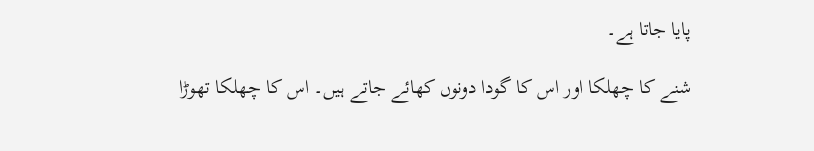پایا جاتا ہے۔

شنے کا چھلکا اور اس کا گودا دونوں کھائے جاتے ہیں۔ اس کا چھلکا تھوڑا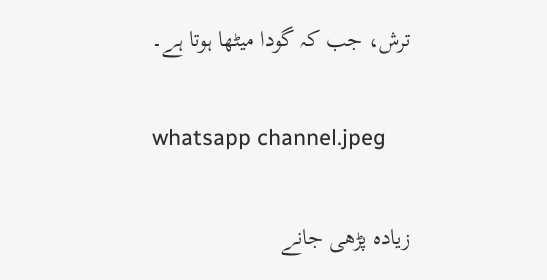ترش، جب کہ گودا میٹھا ہوتا ہے۔

whatsapp channel.jpeg

زیادہ پڑھی جانے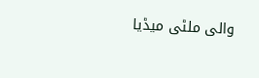والی ملٹی میڈیا